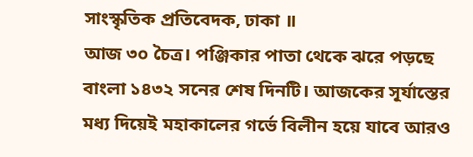সাংস্কৃতিক প্রতিবেদক, ঢাকা ॥
আজ ৩০ চৈত্র। পঞ্জিকার পাতা থেকে ঝরে পড়ছে বাংলা ১৪৩২ সনের শেষ দিনটি। আজকের সূর্যাস্তের মধ্য দিয়েই মহাকালের গর্ভে বিলীন হয়ে যাবে আরও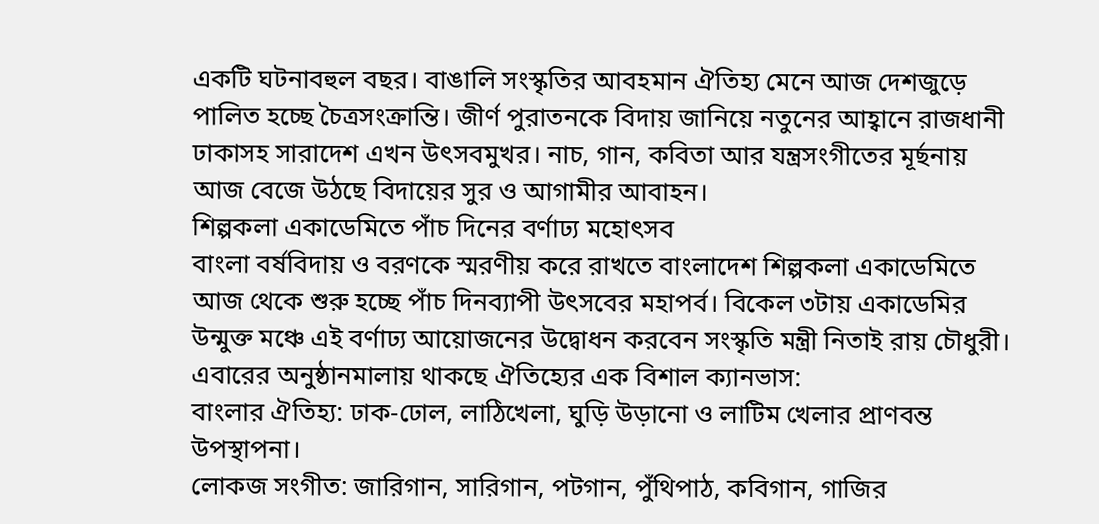একটি ঘটনাবহুল বছর। বাঙালি সংস্কৃতির আবহমান ঐতিহ্য মেনে আজ দেশজুড়ে পালিত হচ্ছে চৈত্রসংক্রান্তি। জীর্ণ পুরাতনকে বিদায় জানিয়ে নতুনের আহ্বানে রাজধানী ঢাকাসহ সারাদেশ এখন উৎসবমুখর। নাচ, গান, কবিতা আর যন্ত্রসংগীতের মূর্ছনায় আজ বেজে উঠছে বিদায়ের সুর ও আগামীর আবাহন।
শিল্পকলা একাডেমিতে পাঁচ দিনের বর্ণাঢ্য মহোৎসব
বাংলা বর্ষবিদায় ও বরণকে স্মরণীয় করে রাখতে বাংলাদেশ শিল্পকলা একাডেমিতে আজ থেকে শুরু হচ্ছে পাঁচ দিনব্যাপী উৎসবের মহাপর্ব। বিকেল ৩টায় একাডেমির উন্মুক্ত মঞ্চে এই বর্ণাঢ্য আয়োজনের উদ্বোধন করবেন সংস্কৃতি মন্ত্রী নিতাই রায় চৌধুরী।
এবারের অনুষ্ঠানমালায় থাকছে ঐতিহ্যের এক বিশাল ক্যানভাস:
বাংলার ঐতিহ্য: ঢাক-ঢোল, লাঠিখেলা, ঘুড়ি উড়ানো ও লাটিম খেলার প্রাণবন্ত উপস্থাপনা।
লোকজ সংগীত: জারিগান, সারিগান, পটগান, পুঁথিপাঠ, কবিগান, গাজির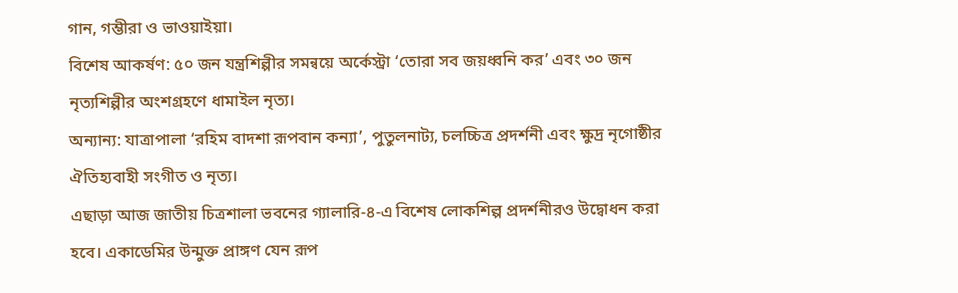গান, গম্ভীরা ও ভাওয়াইয়া।
বিশেষ আকর্ষণ: ৫০ জন যন্ত্রশিল্পীর সমন্বয়ে অর্কেস্ট্রা ‘তোরা সব জয়ধ্বনি কর’ এবং ৩০ জন নৃত্যশিল্পীর অংশগ্রহণে ধামাইল নৃত্য।
অন্যান্য: যাত্রাপালা ‘রহিম বাদশা রূপবান কন্যা’, পুতুলনাট্য, চলচ্চিত্র প্রদর্শনী এবং ক্ষুদ্র নৃগোষ্ঠীর ঐতিহ্যবাহী সংগীত ও নৃত্য।
এছাড়া আজ জাতীয় চিত্রশালা ভবনের গ্যালারি-৪-এ বিশেষ লোকশিল্প প্রদর্শনীরও উদ্বোধন করা হবে। একাডেমির উন্মুক্ত প্রাঙ্গণ যেন রূপ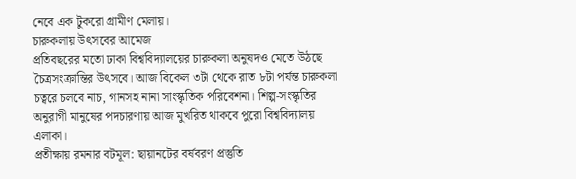নেবে এক টুকরো গ্রামীণ মেলায়।
চারুকলায় উৎসবের আমেজ
প্রতিবছরের মতো ঢাকা বিশ্ববিদ্যালয়ের চারুকলা অনুষদও মেতে উঠছে চৈত্রসংক্রান্তির উৎসবে। আজ বিকেল ৩টা থেকে রাত ৮টা পর্যন্ত চারুকলা চত্বরে চলবে নাচ, গানসহ নানা সাংস্কৃতিক পরিবেশনা। শিল্প-সংস্কৃতির অনুরাগী মানুষের পদচারণায় আজ মুখরিত থাকবে পুরো বিশ্ববিদ্যালয় এলাকা।
প্রতীক্ষায় রমনার বটমূল: ছায়ানটের বর্ষবরণ প্রস্তুতি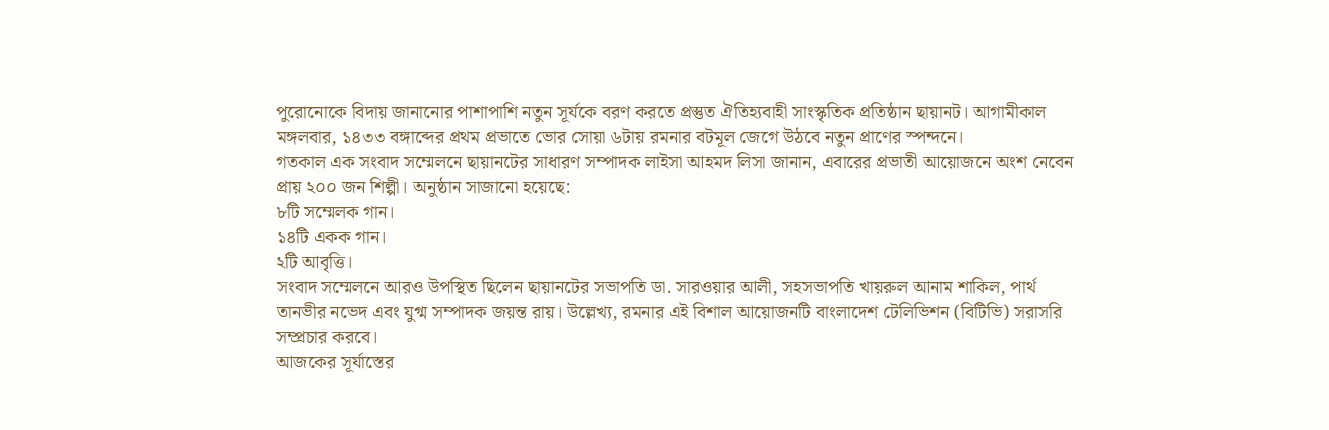পুরোনোকে বিদায় জানানোর পাশাপাশি নতুন সূর্যকে বরণ করতে প্রস্তুত ঐতিহ্যবাহী সাংস্কৃতিক প্রতিষ্ঠান ছায়ানট। আগামীকাল মঙ্গলবার, ১৪৩৩ বঙ্গাব্দের প্রথম প্রভাতে ভোর সোয়া ৬টায় রমনার বটমূল জেগে উঠবে নতুন প্রাণের স্পন্দনে।
গতকাল এক সংবাদ সম্মেলনে ছায়ানটের সাধারণ সম্পাদক লাইসা আহমদ লিসা জানান, এবারের প্রভাতী আয়োজনে অংশ নেবেন প্রায় ২০০ জন শিল্পী। অনুষ্ঠান সাজানো হয়েছে:
৮টি সম্মেলক গান।
১৪টি একক গান।
২টি আবৃত্তি।
সংবাদ সম্মেলনে আরও উপস্থিত ছিলেন ছায়ানটের সভাপতি ডা. সারওয়ার আলী, সহসভাপতি খায়রুল আনাম শাকিল, পার্থ তানভীর নভেদ এবং যুগ্ম সম্পাদক জয়ন্ত রায়। উল্লেখ্য, রমনার এই বিশাল আয়োজনটি বাংলাদেশ টেলিভিশন (বিটিভি) সরাসরি সম্প্রচার করবে।
আজকের সূর্যাস্তের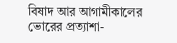বিষাদ আর আগামীকালের ভোরের প্রত্যাশা-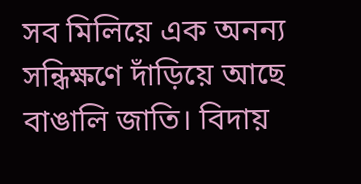সব মিলিয়ে এক অনন্য সন্ধিক্ষণে দাঁড়িয়ে আছে বাঙালি জাতি। বিদায়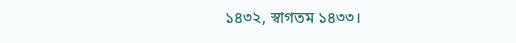১৪৩২, স্বাগতম ১৪৩৩।